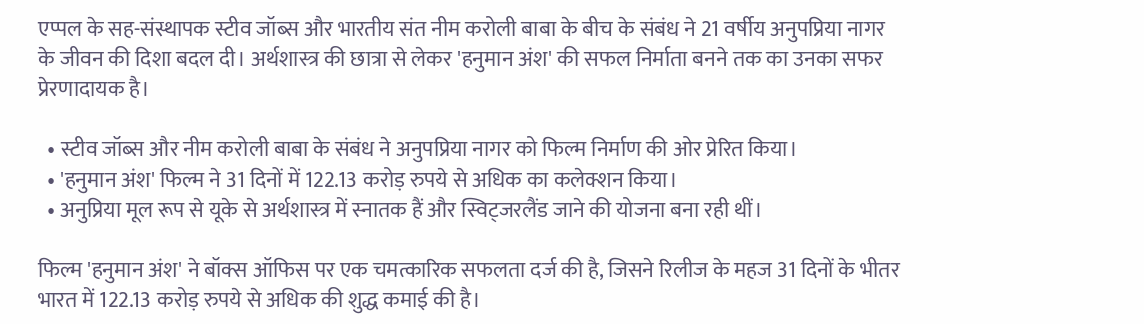एप्पल के सह-संस्थापक स्टीव जॉब्स और भारतीय संत नीम करोली बाबा के बीच के संबंध ने 21 वर्षीय अनुपप्रिया नागर के जीवन की दिशा बदल दी। अर्थशास्त्र की छात्रा से लेकर 'हनुमान अंश' की सफल निर्माता बनने तक का उनका सफर प्रेरणादायक है।

  • स्टीव जॉब्स और नीम करोली बाबा के संबंध ने अनुपप्रिया नागर को फिल्म निर्माण की ओर प्रेरित किया।
  • 'हनुमान अंश' फिल्म ने 31 दिनों में 122.13 करोड़ रुपये से अधिक का कलेक्शन किया।
  • अनुप्रिया मूल रूप से यूके से अर्थशास्त्र में स्नातक हैं और स्विट्जरलैंड जाने की योजना बना रही थीं।

फिल्म 'हनुमान अंश' ने बॉक्स ऑफिस पर एक चमत्कारिक सफलता दर्ज की है, जिसने रिलीज के महज 31 दिनों के भीतर भारत में 122.13 करोड़ रुपये से अधिक की शुद्ध कमाई की है।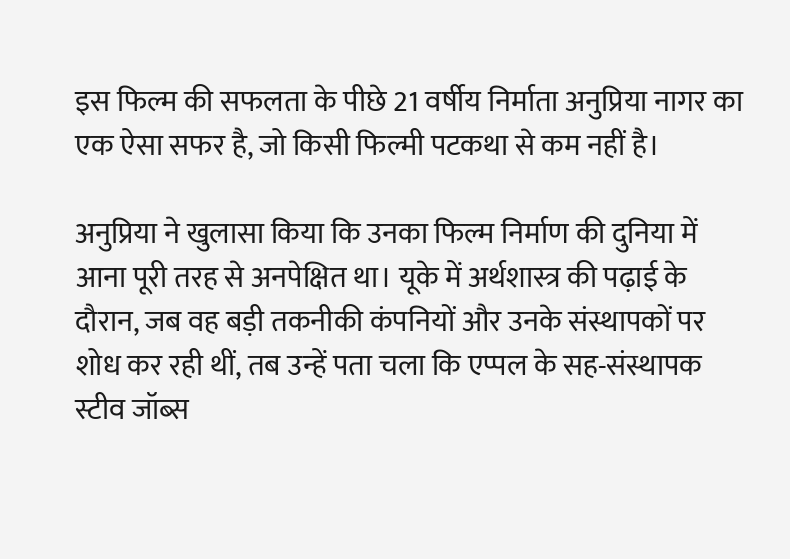इस फिल्म की सफलता के पीछे 21 वर्षीय निर्माता अनुप्रिया नागर का एक ऐसा सफर है, जो किसी फिल्मी पटकथा से कम नहीं है।

अनुप्रिया ने खुलासा किया कि उनका फिल्म निर्माण की दुनिया में आना पूरी तरह से अनपेक्षित था। यूके में अर्थशास्त्र की पढ़ाई के दौरान, जब वह बड़ी तकनीकी कंपनियों और उनके संस्थापकों पर शोध कर रही थीं, तब उन्हें पता चला कि एप्पल के सह-संस्थापक स्टीव जॉब्स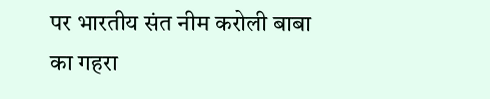पर भारतीय संत नीम करोली बाबा का गहरा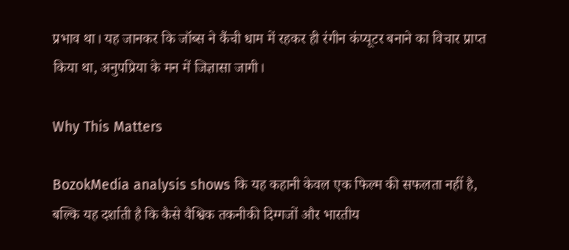प्रभाव था। यह जानकर कि जॉब्स ने कैंची धाम में रहकर ही रंगीन कंप्यूटर बनाने का विचार प्राप्त किया था, अनुपप्रिया के मन में जिज्ञासा जागी।

Why This Matters

BozokMedia analysis shows कि यह कहानी केवल एक फिल्म की सफलता नहीं है, बल्कि यह दर्शाती है कि कैसे वैश्विक तकनीकी दिग्गजों और भारतीय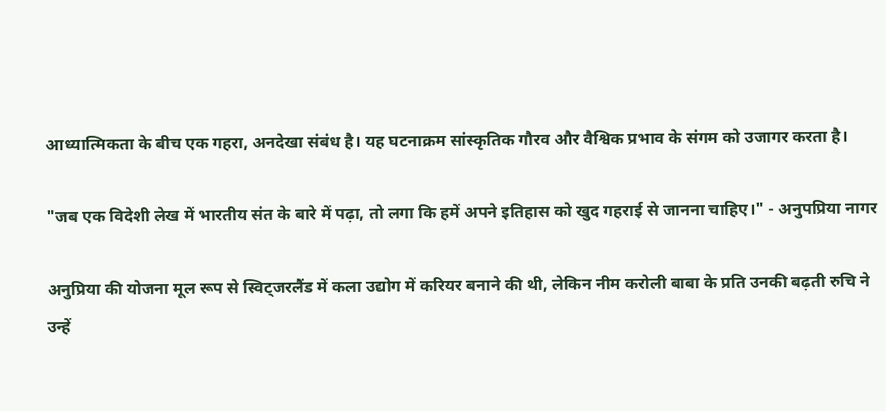आध्यात्मिकता के बीच एक गहरा, अनदेखा संबंध है। यह घटनाक्रम सांस्कृतिक गौरव और वैश्विक प्रभाव के संगम को उजागर करता है।

"जब एक विदेशी लेख में भारतीय संत के बारे में पढ़ा, तो लगा कि हमें अपने इतिहास को खुद गहराई से जानना चाहिए।" - अनुपप्रिया नागर

अनुप्रिया की योजना मूल रूप से स्विट्जरलैंड में कला उद्योग में करियर बनाने की थी, लेकिन नीम करोली बाबा के प्रति उनकी बढ़ती रुचि ने उन्हें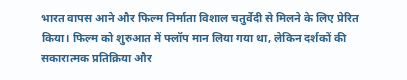भारत वापस आने और फिल्म निर्माता विशाल चतुर्वेदी से मिलने के लिए प्रेरित किया। फिल्म को शुरुआत में फ्लॉप मान लिया गया था, लेकिन दर्शकों की सकारात्मक प्रतिक्रिया और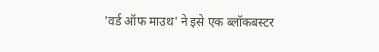'वर्ड ऑफ माउथ' ने इसे एक ब्लॉकबस्टर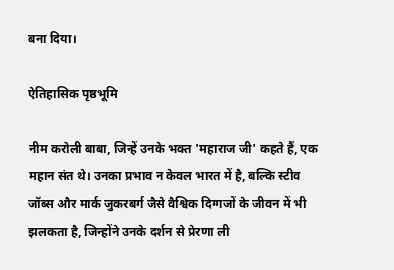बना दिया।

ऐतिहासिक पृष्ठभूमि

नीम करोली बाबा, जिन्हें उनके भक्त 'महाराज जी' कहते हैं, एक महान संत थे। उनका प्रभाव न केवल भारत में है, बल्कि स्टीव जॉब्स और मार्क जुकरबर्ग जैसे वैश्विक दिग्गजों के जीवन में भी झलकता है, जिन्होंने उनके दर्शन से प्रेरणा ली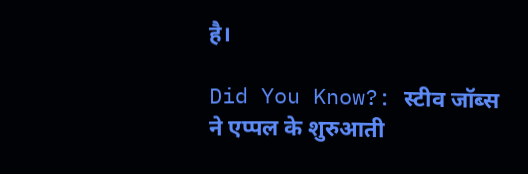है।

Did You Know?: स्टीव जॉब्स ने एप्पल के शुरुआती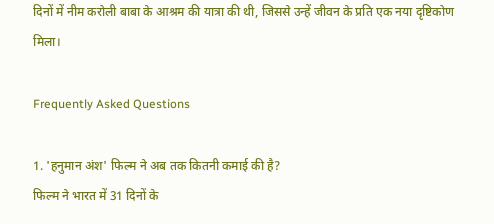दिनों में नीम करोली बाबा के आश्रम की यात्रा की थी, जिससे उन्हें जीवन के प्रति एक नया दृष्टिकोण मिला।

Frequently Asked Questions

1. 'हनुमान अंश' फिल्म ने अब तक कितनी कमाई की है?
फिल्म ने भारत में 31 दिनों के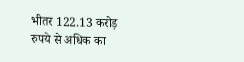भीतर 122.13 करोड़ रुपये से अधिक का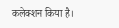कलेक्शन किया है।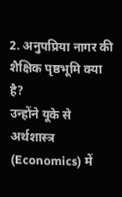2. अनुपप्रिया नागर की शैक्षिक पृष्ठभूमि क्या है?
उन्होंने यूके से अर्थशास्त्र (Economics) में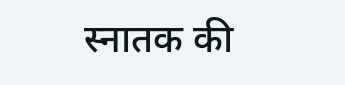स्नातक की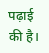पढ़ाई की है।